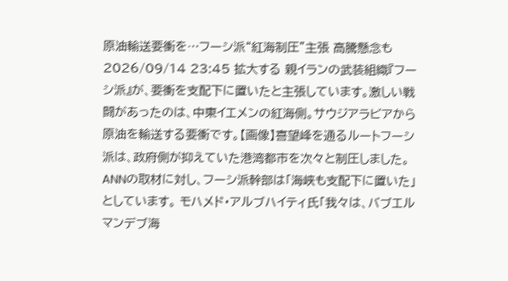原油輸送要衝を…フーシ派“紅海制圧”主張 高騰懸念も 2026/09/14 23:45 拡大する 親イランの武装組織『フーシ派』が、要衝を支配下に置いたと主張しています。激しい戦闘があったのは、中東イエメンの紅海側。サウジアラビアから原油を輸送する要衝です。【画像】喜望峰を通るルートフーシ派は、政府側が抑えていた港湾都市を次々と制圧しました。ANNの取材に対し、フーシ派幹部は「海峡も支配下に置いた」としています。 モハメド・アルブハイティ氏「我々は、バブエルマンデブ海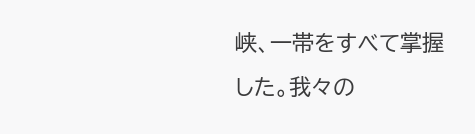峡、一帯をすべて掌握した。我々の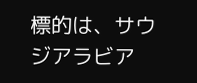標的は、サウジアラビア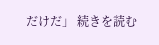だけだ」 続きを読む